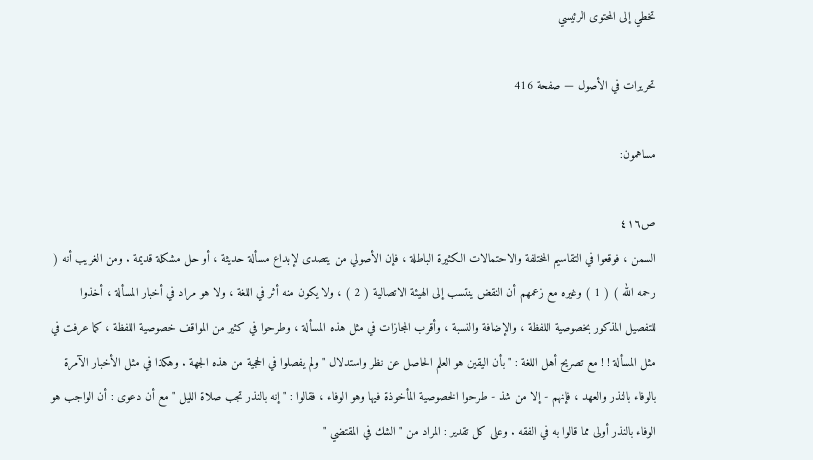تخطي إلى المحتوى الرئيسي

تحريرات في الأصول — صفحة 416

مساهمون:

ص٤١٦
السمن ، فوقعوا في التقاسيم المختلفة والاحتمالات الكثيرة الباطلة ، فإن الأصولي من يتصدى لإبداع مسألة حديثة ، أو حل مشكلة قديمة . ومن الغريب أنه ( رحمه الله ) ( 1 ) وغيره مع زعمهم أن النقض ينتسب إلى الهيئة الاتصالية ( 2 ) ، ولا يكون منه أثر في اللغة ، ولا هو مراد في أخبار المسألة ، أخذوا للتفصيل المذكور بخصوصية اللفظة ، والإضافة والنسبة ، وأقرب المجازات في مثل هذه المسألة ، وطرحوا في كثير من المواقف خصوصية اللفظة ، كما عرفت في مثل المسألة ! ! مع تصريح أهل اللغة : " بأن اليقين هو العلم الحاصل عن نظر واستدلال " ولم يفصلوا في الحجية من هذه الجهة . وهكذا في مثل الأخبار الآمرة بالوفاء بالنذر والعهد ، فإنهم - إلا من شذ - طرحوا الخصوصية المأخوذة فيها وهو الوفاء ، فقالوا : " إنه بالنذر تجب صلاة الليل " مع أن دعوى : أن الواجب هو الوفاء بالنذر أولى مما قالوا به في الفقه . وعلى كل تقدير : المراد من " الشك في المقتضي "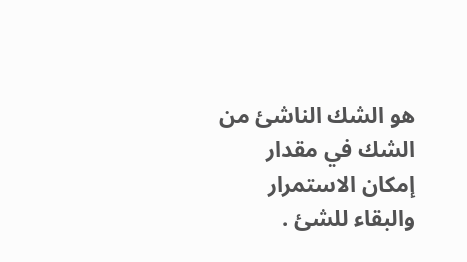هو الشك الناشئ من الشك في مقدار إمكان الاستمرار والبقاء للشئ .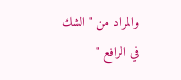والمراد من " الشك في الرافع "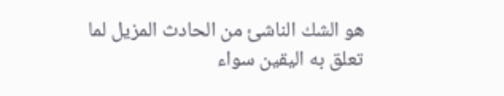هو الشك الناشئ من الحادث المزيل لما تعلق به اليقين سواء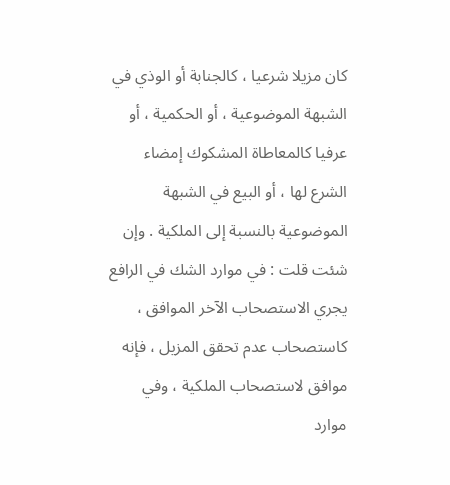كان مزيلا شرعيا ، كالجنابة أو الوذي في الشبهة الموضوعية ، أو الحكمية ، أو عرفيا كالمعاطاة المشكوك إمضاء الشرع لها ، أو البيع في الشبهة الموضوعية بالنسبة إلى الملكية . وإن شئت قلت : في موارد الشك في الرافع يجري الاستصحاب الآخر الموافق ، كاستصحاب عدم تحقق المزيل ، فإنه موافق لاستصحاب الملكية ، وفي موارد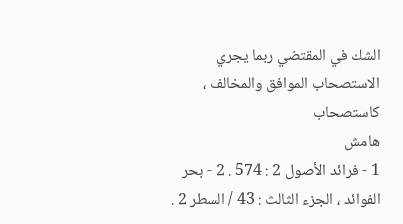الشك في المقتضي ربما يجري الاستصحاب الموافق والمخالف ، كاستصحاب
هامش
1 - فرائد الأصول 2 : 574 . 2 - بحر الفوائد ، الجزء الثالث : 43 / السطر 2 .